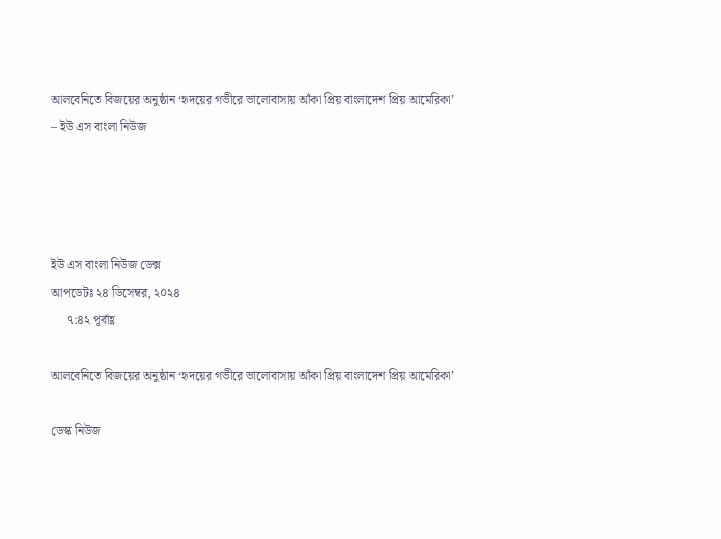আলবেনিতে বিজয়ের অনুষ্ঠান ‘হৃদয়ের গভীরে ভালোবাসায় আঁকা প্রিয় বাংলাদেশ প্রিয় আমেরিকা’ – ইউ এস বাংলা নিউজ




ইউ এস বাংলা নিউজ ডেক্স
আপডেটঃ ২৪ ডিসেম্বর, ২০২৪
     ৭:৪২ পূর্বাহ্ণ

আলবেনিতে বিজয়ের অনুষ্ঠান ‘হৃদয়ের গভীরে ভালোবাসায় আঁকা প্রিয় বাংলাদেশ প্রিয় আমেরিকা’

ডেস্ক নিউজ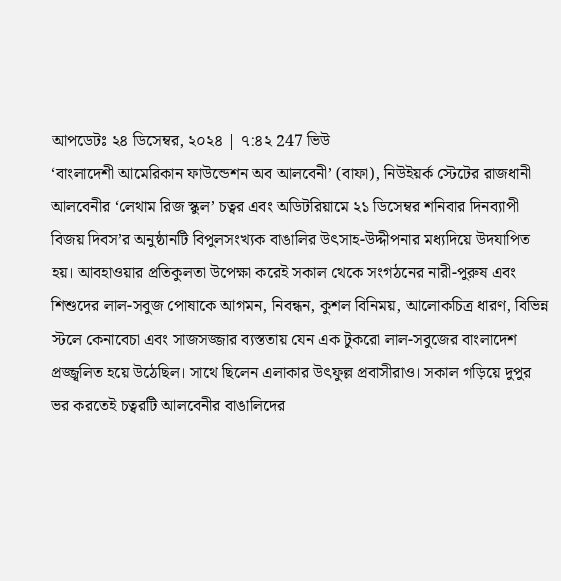আপডেটঃ ২৪ ডিসেম্বর, ২০২৪ | ৭:৪২ 247 ভিউ
‘বাংলাদেশী আমেরিকান ফাউন্ডেশন অব আলবেনী’ (বাফা), নিউইয়র্ক স্টেটের রাজধানী আলবেনীর ‘লেথাম রিজ স্কুল’ চত্বর এবং অডিটরিয়ামে ২১ ডিসেম্বর শনিবার দিনব্যাপী বিজয় দিবস’র অনুষ্ঠানটি বিপুলসংখ্যক বাঙালির উৎসাহ-উদ্দীপনার মধ্যদিয়ে উদযাপিত হয়। আবহাওয়ার প্রতিকুলতা উপেক্ষা করেই সকাল থেকে সংগঠনের নারী-পুরুষ এবং শিশুদের লাল-সবুজ পোষাকে আগমন, নিবন্ধন, কুশল বিনিময়, আলোকচিত্র ধারণ, বিভিন্ন স্টলে কেনাবেচা এবং সাজসজ্জার ব্যস্ততায় যেন এক টুকরো লাল-সবুজের বাংলাদেশ প্রজ্জ্বলিত হয়ে উঠেছিল। সাথে ছিলেন এলাকার উৎফুল্ল প্রবাসীরাও। সকাল গড়িয়ে দুপুর ভর করতেই চত্বরটি আলবেনীর বাঙালিদের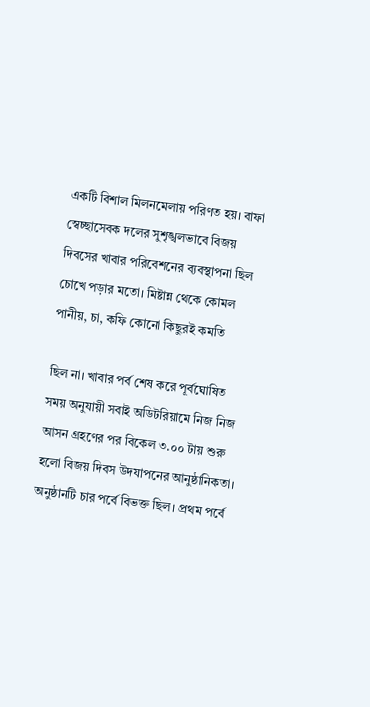একটি বিশাল মিলনমেলায় পরিণত হয়। বাফা স্বেচ্ছাসেবক দলের সুশৃঙ্খলভাবে বিজয় দিবসের খাবার পরিবেশনের ব্যবস্থাপনা ছিল চোখে পড়ার মতো। মিষ্টান্ন থেকে কোমল পানীয়, চা, কফি কোনো কিছুরই কমতি

ছিল না। খাবার পর্ব শেষ করে পূর্বঘোষিত সময় অনুযায়ী সবাই অডিটরিয়ামে নিজ নিজ আসন গ্রহণের পর বিকেল ৩.০০ টায় শুরু হলো বিজয় দিবস উদযাপনের আনুষ্ঠানিকতা। অনুষ্ঠানটি চার পর্বে বিভক্ত ছিল। প্রথম পর্বে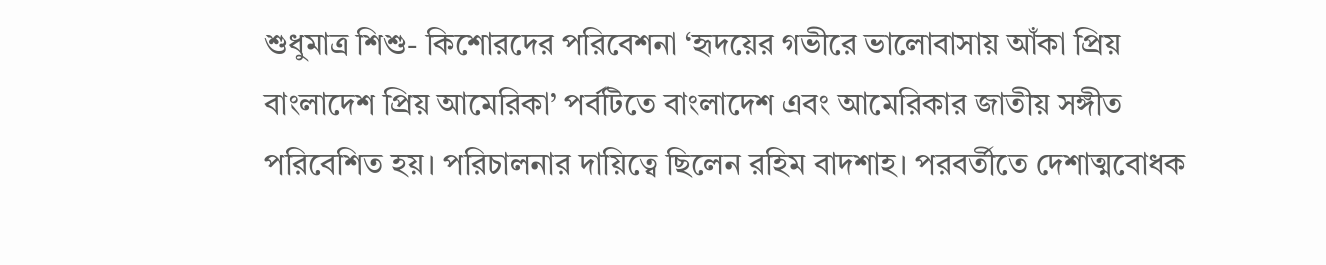শুধুমাত্র শিশু- কিশোরদের পরিবেশনা ‘হৃদয়ের গভীরে ভালোবাসায় আঁকা প্রিয় বাংলাদেশ প্রিয় আমেরিকা’ পর্বটিতে বাংলাদেশ এবং আমেরিকার জাতীয় সঙ্গীত পরিবেশিত হয়। পরিচালনার দায়িত্বে ছিলেন রহিম বাদশাহ। পরবর্তীতে দেশাত্মবোধক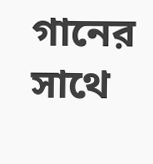গানের সাথে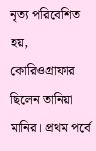নৃত্য পরিবেশিত হয়, কোরিওগ্রাফার ছিলেন তানিয়া মানির। প্রথম পর্বে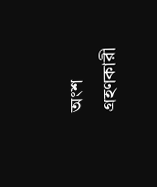অংশ গ্রহণকারী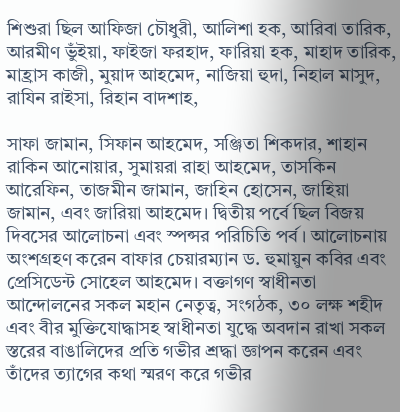শিশুরা ছিল আফিজা চৌধুরী, আলিশা হক, আরিবা তারিক, আরমীণ ভুঁইয়া, ফাইজা ফরহাদ, ফারিয়া হক, মাহাদ তারিক, মাহ্রাস কাজী, মুয়াদ আহমেদ, নাজিয়া হুদা, নিহাল মাসুদ, রাযিন রাইসা, রিহান বাদশাহ,

সাফা জামান, সিফান আহমেদ, সঞ্জিতা শিকদার, শাহান রাকিন আনোয়ার, সুমায়রা রাহা আহমেদ, তাসকিন আরেফিন, তাজমীন জামান, জাহিন হোসেন, জাহিয়া জামান, এবং জারিয়া আহমেদ। দ্বিতীয় পর্বে ছিল বিজয় দিবসের আলোচনা এবং স্পন্সর পরিচিতি পর্ব। আলোচনায় অংশগ্রহণ করেন বাফার চেয়ারম্যান ড. হুমায়ুন কবির এবং প্রেসিডেন্ট সোহেল আহমেদ। বক্তাগণ স্বাধীনতা আন্দোলনের সকল মহান নেতৃত্ব, সংগঠক, ৩০ লক্ষ শহীদ এবং বীর মুক্তিযোদ্ধাসহ স্বাধীনতা যুদ্ধে অবদান রাখা সকল স্তরের বাঙালিদের প্রতি গভীর শ্রদ্ধা জ্ঞাপন করেন এবং তাঁদের ত্যাগের কথা স্মরণ করে গভীর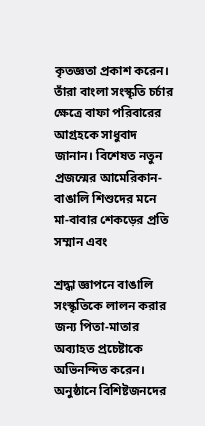কৃতজ্ঞতা প্রকাশ করেন। তাঁরা বাংলা সংস্কৃতি চর্চার ক্ষেত্রে বাফা পরিবারের আগ্রহকে সাধুবাদ জানান। বিশেষত নতুন প্রজন্মের আমেরিকান-বাঙালি শিশুদের মনে মা-বাবার শেকড়ের প্রতি সম্মান এবং

শ্রদ্ধা জ্ঞাপনে বাঙালি সংস্কৃতিকে লালন করার জন্য পিতা-মাতার অব্যাহত প্রচেষ্টাকে অভিনন্দিত করেন। অনুষ্ঠানে বিশিষ্টজনদের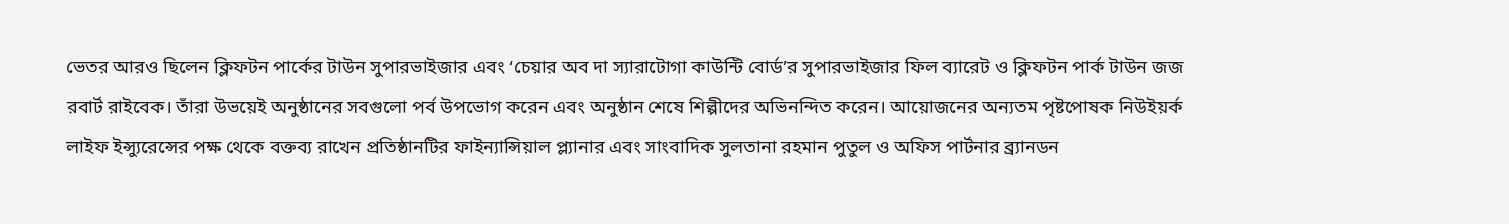ভেতর আরও ছিলেন ক্লিফটন পার্কের টাউন সুপারভাইজার এবং ‘চেয়ার অব দা স্যারাটোগা কাউন্টি বোর্ড’র সুপারভাইজার ফিল ব্যারেট ও ক্লিফটন পার্ক টাউন জজ রবার্ট রাইবেক। তাঁরা উভয়েই অনুষ্ঠানের সবগুলো পর্ব উপভোগ করেন এবং অনুষ্ঠান শেষে শিল্পীদের অভিনন্দিত করেন। আয়োজনের অন্যতম পৃষ্টপোষক নিউইয়র্ক লাইফ ইন্স্যুরেন্সের পক্ষ থেকে বক্তব্য রাখেন প্রতিষ্ঠানটির ফাইন্যান্সিয়াল প্ল্যানার এবং সাংবাদিক সুলতানা রহমান পুতুল ও অফিস পার্টনার ব্র্যানডন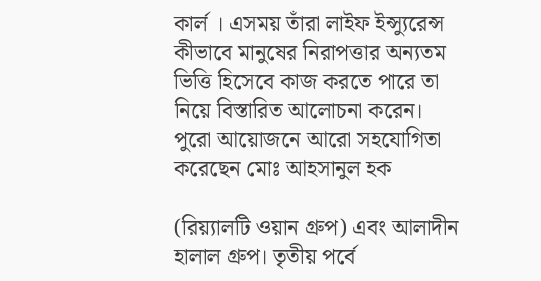কার্ল । এসময় তাঁরা লাইফ ইন্স্যুরেন্স কীভাবে মানুষের নিরাপত্তার অন্যতম ভিত্তি হিসেবে কাজ করতে পারে তা নিয়ে বিস্তারিত আলোচনা করেন। পুরো আয়োজনে আরো সহযোগিতা করেছেন মোঃ আহসানুল হক

(রিয়্যালটি ওয়ান গ্রুপ) এবং আলাদীন হালাল গ্রুপ। তৃতীয় পর্বে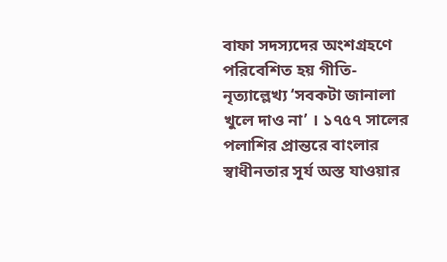বাফা সদস্যদের অংশগ্রহণে পরিবেশিত হয় গীতি-নৃত্যাল্লেখ্য ‘সবকটা জানালা খুলে দাও না’ । ১৭৫৭ সালের পলাশির প্রান্তরে বাংলার স্বাধীনতার সূর্য অস্ত যাওয়ার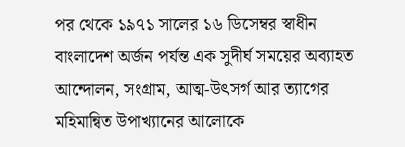পর থেকে ১৯৭১ সালের ১৬ ডিসেম্বর স্বাধীন বাংলাদেশ অর্জন পর্যন্ত এক সুদীর্ঘ সময়ের অব্যাহত আন্দোলন, সংগ্রাম, আত্ম-উৎসর্গ আর ত্যাগের মহিমান্বিত উপাখ্যানের আলোকে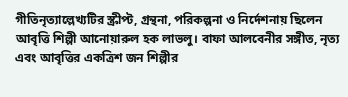গীতিনৃত্যাল্লেখ্যটির স্ক্রীপ্ট, গ্রন্থনা, পরিকল্পনা ও নির্দেশনায় ছিলেন আবৃত্তি শিল্পী আনোয়ারুল হক লাভলু। বাফা আলবেনীর সঙ্গীত, নৃত্য এবং আবৃত্তির একত্রিশ জন শিল্পীর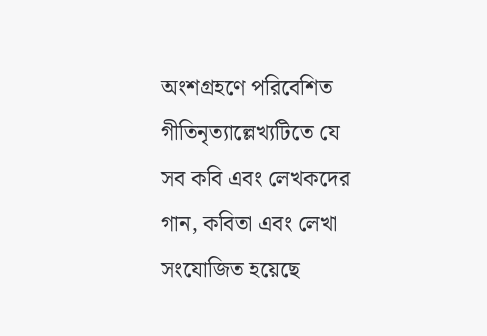অংশগ্রহণে পরিবেশিত গীতিনৃত্যাল্লেখ্যটিতে যে সব কবি এবং লেখকদের গান, কবিতা এবং লেখা সংযোজিত হয়েছে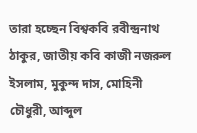তারা হচ্ছেন বিশ্বকবি রবীন্দ্রনাথ ঠাকুর, জাতীয় কবি কাজী নজরুল ইসলাম, মুকুন্দ দাস, মোহিনী চৌধুরী, আব্দুল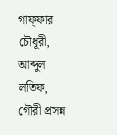গাফ্ফার চৌধূরী, আব্দুল লতিফ, গৌরী প্রসন্ন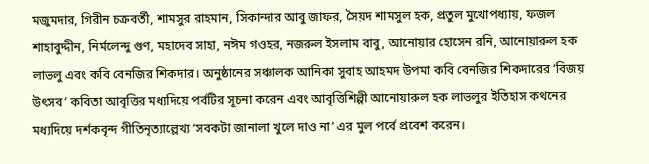মজুমদার, গিরীন চক্রবর্তী, শামসুর রাহমান, সিকান্দার আবু জাফর, সৈয়দ শামসুল হক, প্রতুল মুখোপধ্যায়, ফজল শাহাবুদ্দীন, নির্মলেন্দু গুণ, মহাদেব সাহা, নঈম গওহর, নজরুল ইসলাম বাবু, আনোয়ার হোসেন রনি, আনোয়ারুল হক লাভলু এবং কবি বেনজির শিকদার। অনুষ্ঠানের সঞ্চালক আনিকা সুবাহ আহমদ উপমা কবি বেনজির শিকদারের ‘বিজয় উৎসব’ কবিতা আবৃত্তির মধ্যদিয়ে পর্বটির সূচনা করেন এবং আবৃত্তিশিল্পী আনোয়ারুল হক লাভলুর ইতিহাস কথনের মধ্যদিয়ে দর্শকবৃন্দ গীতিনৃত্যাল্লেখ্য ‘সবকটা জানালা খুলে দাও না’ এর মুল পর্বে প্রবেশ করেন।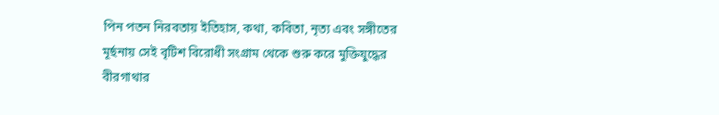পিন পতন নিরবতায় ইতিহাস, কথা, কবিতা, নৃত্য এবং সঙ্গীতের মূর্ছনায় সেই বৃটিশ বিরোধী সংগ্রাম থেকে শুরু করে মুক্তিযুদ্ধের বীরগাথার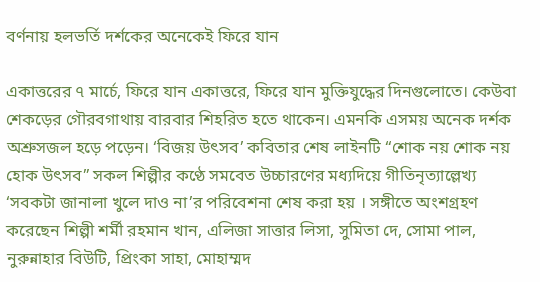বর্ণনায় হলভর্তি দর্শকের অনেকেই ফিরে যান

একাত্তরের ৭ মার্চে, ফিরে যান একাত্তরে, ফিরে যান মুক্তিযুদ্ধের দিনগুলোতে। কেউবা শেকড়ের গৌরবগাথায় বারবার শিহরিত হতে থাকেন। এমনকি এসময় অনেক দর্শক অশ্রুসজল হড়ে পড়েন। ‘বিজয় উৎসব’ কবিতার শেষ লাইনটি “শোক নয় শোক নয় হোক উৎসব” সকল শিল্পীর কণ্ঠে সমবেত উচ্চারণের মধ্যদিয়ে গীতিনৃত্যাল্লেখ্য ‘সবকটা জানালা খুলে দাও না’র পরিবেশনা শেষ করা হয় । সঙ্গীতে অংশগ্রহণ করেছেন শিল্পী শর্মী রহমান খান, এলিজা সাত্তার লিসা, সুমিতা দে, সোমা পাল, নুরুন্নাহার বিউটি, প্রিংকা সাহা, মোহাম্মদ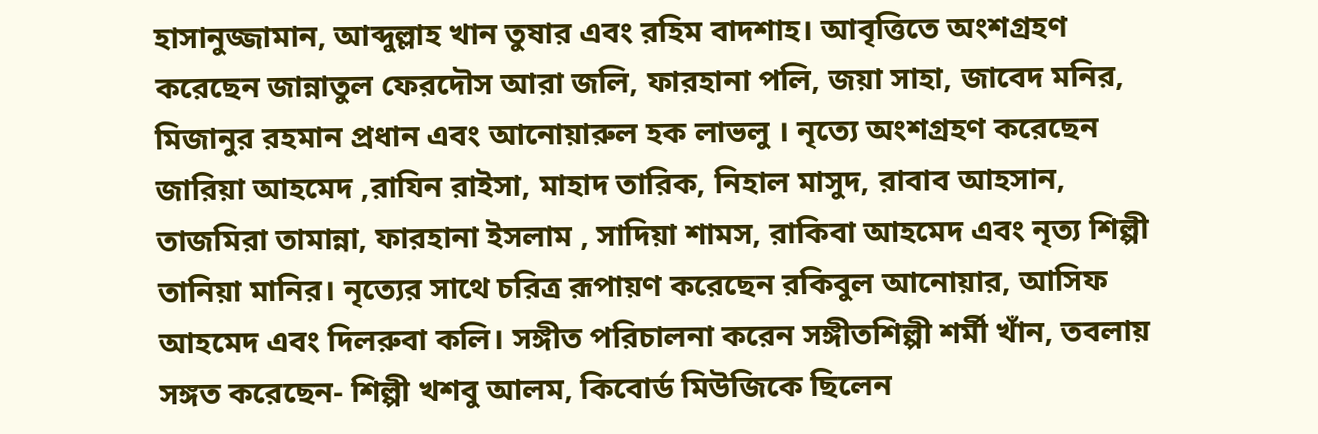হাসানুজ্জামান, আব্দুল্লাহ খান তুষার এবং রহিম বাদশাহ। আবৃত্তিতে অংশগ্রহণ করেছেন জান্নাতুল ফেরদৌস আরা জলি, ফারহানা পলি, জয়া সাহা, জাবেদ মনির, মিজানুর রহমান প্রধান এবং আনোয়ারুল হক লাভলু । নৃত্যে অংশগ্রহণ করেছেন জারিয়া আহমেদ ,রাযিন রাইসা, মাহাদ তারিক, নিহাল মাসুদ, রাবাব আহসান, তাজমিরা তামান্না, ফারহানা ইসলাম , সাদিয়া শামস, রাকিবা আহমেদ এবং নৃত্য শিল্পী তানিয়া মানির। নৃত্যের সাথে চরিত্র রূপায়ণ করেছেন রকিবুল আনোয়ার, আসিফ আহমেদ এবং দিলরুবা কলি। সঙ্গীত পরিচালনা করেন সঙ্গীতশিল্পী শর্মী খাঁন, তবলায় সঙ্গত করেছেন- শিল্পী খশবু আলম, কিবোর্ড মিউজিকে ছিলেন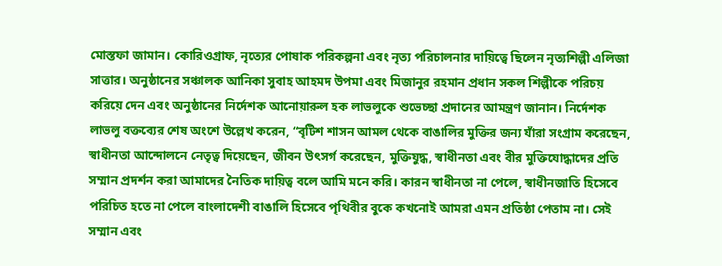মোস্তফা জামান। কোরিওগ্রাফ, নৃত্যের পোষাক পরিকল্পনা এবং নৃত্য পরিচালনার দায়িত্বে ছিলেন নৃত্যশিল্পী এলিজা সাত্তার। অনুষ্ঠানের সঞ্চালক আনিকা সুবাহ আহমদ উপমা এবং মিজানুর রহমান প্রধান সকল শিল্পীকে পরিচয় করিয়ে দেন এবং অনুষ্ঠানের নির্দেশক আনোয়ারুল হক লাভলুকে শুভেচ্ছা প্রদানের আমন্ত্রণ জানান। নির্দেশক লাভলু বক্তব্যের শেষ অংশে উল্লেখ করেন, “বৃটিশ শাসন আমল থেকে বাঙালির মুক্তির জন্য যাঁরা সংগ্রাম করেছেন, স্বাধীনতা আন্দোলনে নেতৃত্ব দিয়েছেন, জীবন উৎসর্গ করেছেন, মুক্তিযুদ্ধ, স্বাধীনতা এবং বীর মুক্তিযোদ্ধাদের প্রতি সম্মান প্রদর্শন করা আমাদের নৈতিক দায়িত্ব বলে আমি মনে করি। কারন স্বাধীনতা না পেলে, স্বাধীনজাতি হিসেবে পরিচিত হতে না পেলে বাংলাদেশী বাঙালি হিসেবে পৃথিবীর বুকে কখনোই আমরা এমন প্রতিষ্ঠা পেতাম না। সেই সম্মান এবং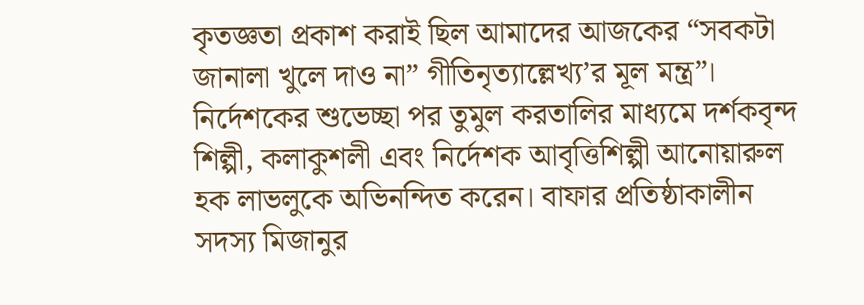কৃতজ্ঞতা প্রকাশ করাই ছিল আমাদের আজকের “সবকটা জানালা খুলে দাও না” গীতিনৃত্যাল্লেখ্য’র মূল মন্ত্র”। নির্দেশকের শুভেচ্ছা পর তুমুল করতালির মাধ্যমে দর্শকবৃন্দ শিল্পী, কলাকুশলী এবং নির্দেশক আবৃত্তিশিল্পী আনোয়ারুল হক লাভলুকে অভিনন্দিত করেন। বাফার প্রতিষ্ঠাকালীন সদস্য মিজানুর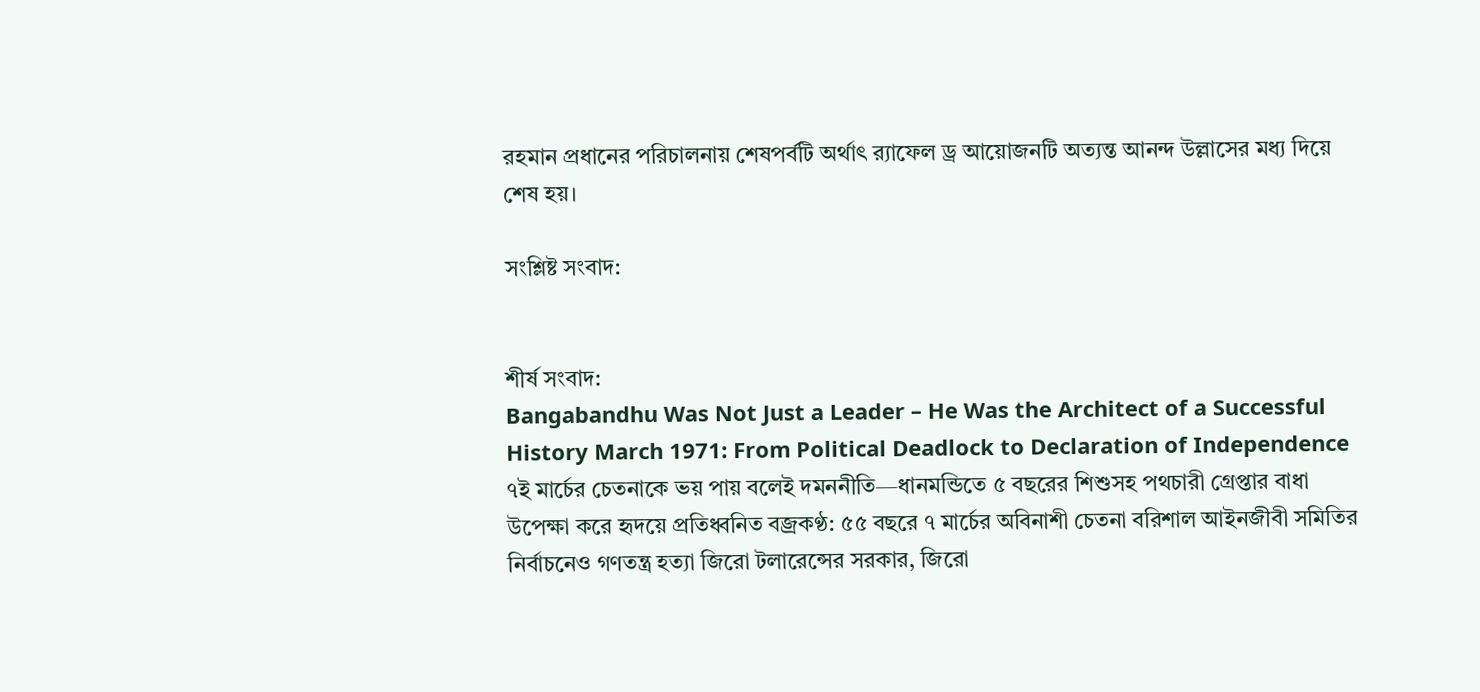রহমান প্রধানের পরিচালনায় শেষপর্বটি অর্থাৎ র‌্যাফেল ড্র আয়োজনটি অত্যন্ত আনন্দ উল্লাসের মধ্য দিয়ে শেষ হয়।

সংশ্লিষ্ট সংবাদ:


শীর্ষ সংবাদ:
Bangabandhu Was Not Just a Leader – He Was the Architect of a Successful History March 1971: From Political Deadlock to Declaration of Independence ৭ই মার্চের চেতনাকে ভয় পায় বলেই দমননীতি—ধানমন্ডিতে ৫ বছরের শিশুসহ পথচারী গ্রেপ্তার বাধা উপেক্ষা করে হৃদয়ে প্রতিধ্বনিত বজ্রকণ্ঠ: ৫৫ বছরে ৭ মার্চের অবিনাশী চেতনা বরিশাল আইনজীবী সমিতির নির্বাচনেও গণতন্ত্র হত্যা জিরো টলারেন্সের সরকার, জিরো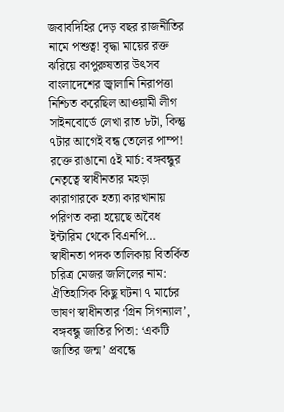জবাবদিহির দেড় বছর রাজনীতির নামে পশুত্ব! বৃদ্ধা মায়ের রক্ত ঝরিয়ে কাপুরুষতার উৎসব বাংলাদেশের জ্বালানি নিরাপত্তা নিশ্চিত করেছিল আওয়ামী লীগ সাইনবোর্ডে লেখা রাত ৮টা, কিন্তু ৭টার আগেই বন্ধ তেলের পাম্প! রক্তে রাঙানো ৫ই মার্চ: বঙ্গবন্ধুর নেতৃত্বে স্বাধীনতার মহড়া কারাগারকে হত্যা কারখানায় পরিণত করা হয়েছে অবৈধ ইন্টারিম থেকে বিএনপি… স্বাধীনতা পদক তালিকায় বিতর্কিত চরিত্র মেজর জলিলের নাম: ঐতিহাসিক কিছু ঘটনা ৭ মার্চের ভাষণ স্বাধীনতার ‘গ্রিন সিগন্যাল’, বঙ্গবন্ধু জাতির পিতা: ‘একটি জাতির জন্ম’ প্রবন্ধে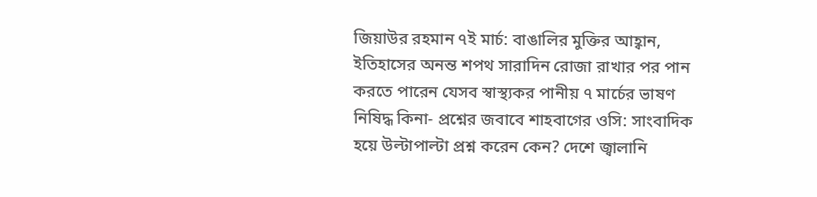জিয়াউর রহমান ৭ই মার্চ: বাঙালির মুক্তির আহ্বান, ইতিহাসের অনন্ত শপথ সারাদিন রোজা রাখার পর পান করতে পারেন যেসব স্বাস্থ্যকর পানীয় ৭ মার্চের ভাষণ নিষিদ্ধ কিনা- প্রশ্নের জবাবে শাহবাগের ওসি: সাংবাদিক হয়ে উল্টাপাল্টা প্রশ্ন করেন কেন? দেশে জ্বালানি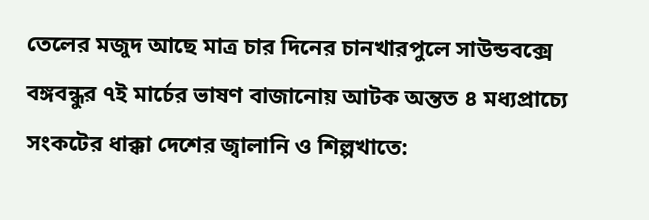তেলের মজুদ আছে মাত্র চার দিনের চানখারপুলে সাউন্ডবক্সে বঙ্গবন্ধুর ৭ই মার্চের ভাষণ বাজানোয় আটক অন্তত ৪ মধ্যপ্রাচ্যে সংকটের ধাক্কা দেশের জ্বালানি ও শিল্পখাতে: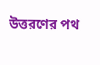উত্তরণের পথ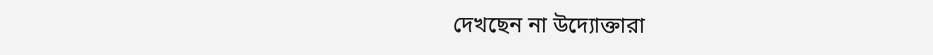দেখছেন না উদ্যোক্তারা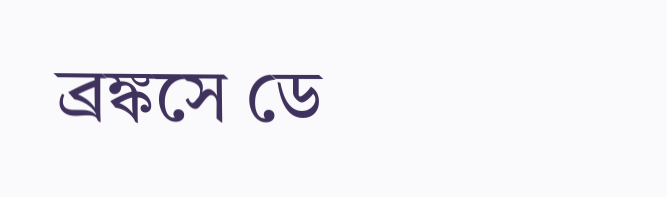ব্রঙ্কসে ডে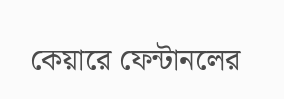কেয়ারে ফেন্টানলের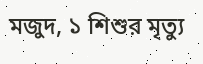মজুদ, ১ শিশুর মৃত্যু